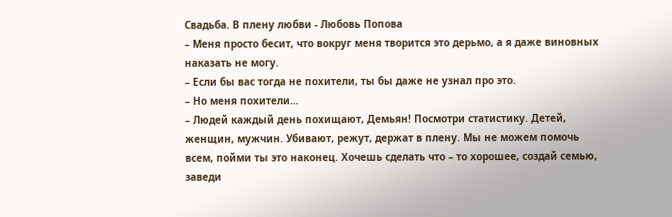Свадьба. В плену любви - Любовь Попова
– Меня просто бесит, что вокруг меня творится это дерьмо, а я даже виновных наказать не могу.
– Если бы вас тогда не похители, ты бы даже не узнал про это.
– Но меня похители…
– Людей каждый день похищают, Демьян! Посмотри статистику. Детей, женщин, мужчин. Убивают, режут, держат в плену. Мы не можем помочь всем, пойми ты это наконец. Хочешь сделать что – то хорошее, создай семью, заведи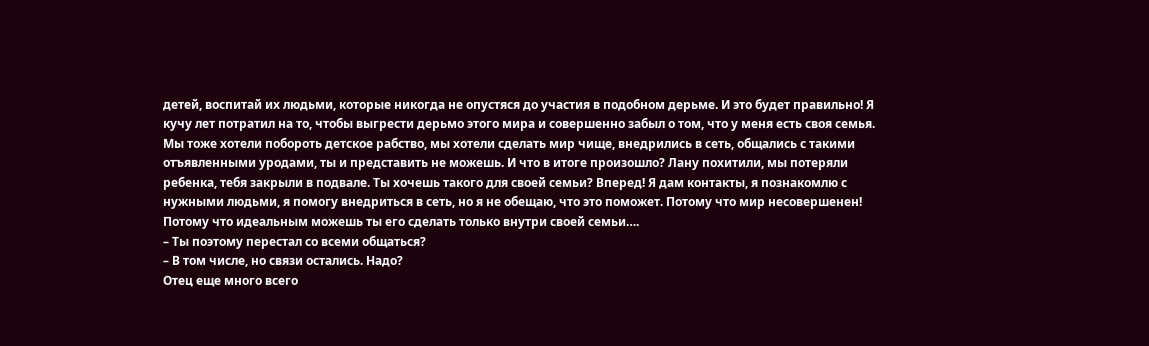детей, воспитай их людьми, которые никогда не опустяся до участия в подобном дерьме. И это будет правильно! Я кучу лет потратил на то, чтобы выгрести дерьмо этого мира и совершенно забыл о том, что у меня есть своя семья. Мы тоже хотели побороть детское рабство, мы хотели сделать мир чище, внедрились в сеть, общались с такими отъявленными уродами, ты и представить не можешь. И что в итоге произошло? Лану похитили, мы потеряли ребенка, тебя закрыли в подвале. Ты хочешь такого для своей семьи? Вперед! Я дам контакты, я познакомлю с нужными людьми, я помогу внедриться в сеть, но я не обещаю, что это поможет. Потому что мир несовершенен! Потому что идеальным можешь ты его сделать только внутри своей семьи….
– Ты поэтому перестал со всеми общаться?
– В том числе, но связи остались. Надо?
Отец еще много всего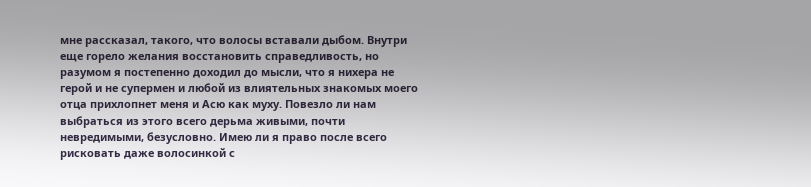мне рассказал, такого, что волосы вставали дыбом. Внутри еще горело желания восстановить справедливость, но разумом я постепенно доходил до мысли, что я нихера не герой и не супермен и любой из влиятельных знакомых моего отца прихлопнет меня и Асю как муху. Повезло ли нам выбраться из этого всего дерьма живыми, почти невредимыми, безусловно. Имею ли я право после всего рисковать даже волосинкой с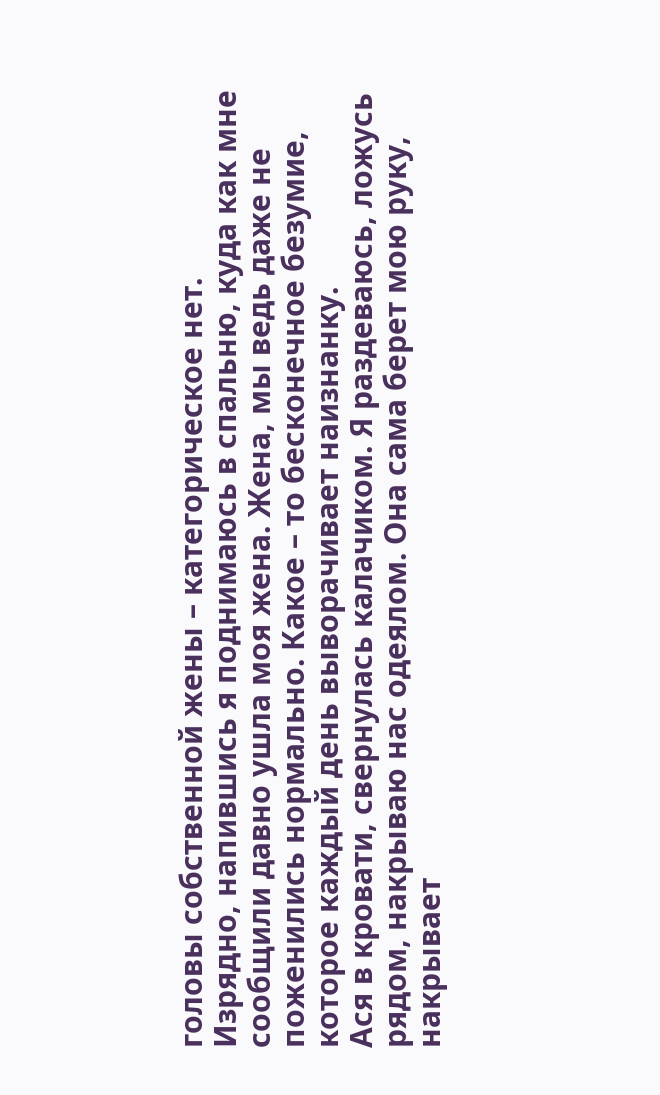головы собственной жены – категорическое нет.
Изрядно, напившись я поднимаюсь в спальню, куда как мне сообщили давно ушла моя жена. Жена, мы ведь даже не поженились нормально. Какое – то бесконечное безумие, которое каждый день выворачивает наизнанку.
Ася в кровати, свернулась калачиком. Я раздеваюсь, ложусь рядом, накрываю нас одеялом. Она сама берет мою руку, накрывает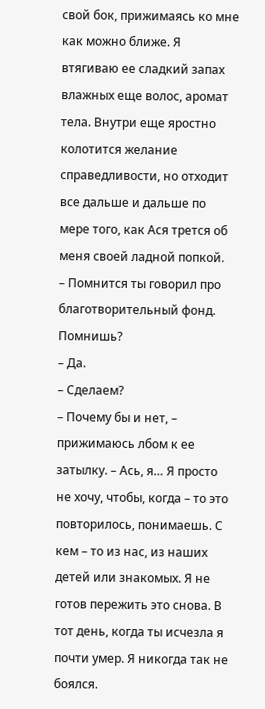свой бок, прижимаясь ко мне как можно ближе. Я втягиваю ее сладкий запах влажных еще волос, аромат тела. Внутри еще яростно колотится желание справедливости, но отходит все дальше и дальше по мере того, как Ася трется об меня своей ладной попкой.
– Помнится ты говорил про благотворительный фонд. Помнишь?
– Да.
– Сделаем?
– Почему бы и нет, – прижимаюсь лбом к ее затылку. – Ась, я… Я просто не хочу, чтобы, когда – то это повторилось, понимаешь. С кем – то из нас, из наших детей или знакомых. Я не готов пережить это снова. В тот день, когда ты исчезла я почти умер. Я никогда так не боялся.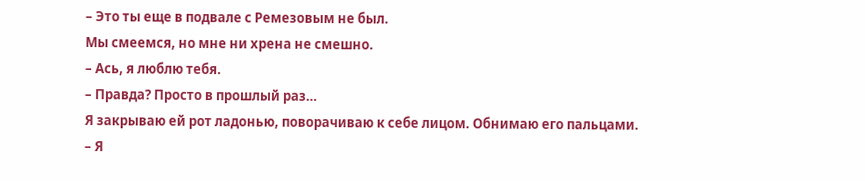– Это ты еще в подвале с Ремезовым не был.
Мы смеемся, но мне ни хрена не смешно.
– Ась, я люблю тебя.
– Правда? Просто в прошлый раз…
Я закрываю ей рот ладонью, поворачиваю к себе лицом. Обнимаю его пальцами.
– Я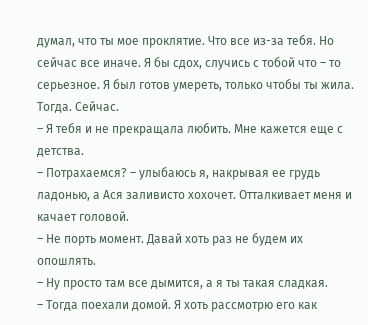думал, что ты мое проклятие. Что все из-за тебя. Но сейчас все иначе. Я бы сдох, случись с тобой что – то серьезное. Я был готов умереть, только чтобы ты жила. Тогда. Сейчас.
– Я тебя и не прекращала любить. Мне кажется еще с детства.
– Потрахаемся? – улыбаюсь я, накрывая ее грудь ладонью, а Ася заливисто хохочет. Отталкивает меня и качает головой.
– Не порть момент. Давай хоть раз не будем их опошлять.
– Ну просто там все дымится, а я ты такая сладкая.
– Тогда поехали домой. Я хоть рассмотрю его как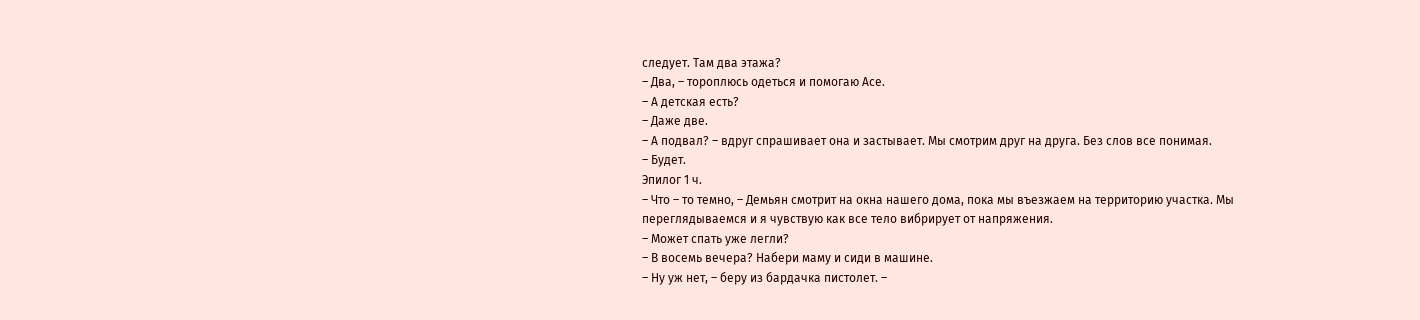следует. Там два этажа?
– Два, – тороплюсь одеться и помогаю Асе.
– А детская есть?
– Даже две.
– А подвал? – вдруг спрашивает она и застывает. Мы смотрим друг на друга. Без слов все понимая.
– Будет.
Эпилог 1 ч.
– Что – то темно, – Демьян смотрит на окна нашего дома, пока мы въезжаем на территорию участка. Мы переглядываемся и я чувствую как все тело вибрирует от напряжения.
– Может спать уже легли?
– В восемь вечера? Набери маму и сиди в машине.
– Ну уж нет, – беру из бардачка пистолет. –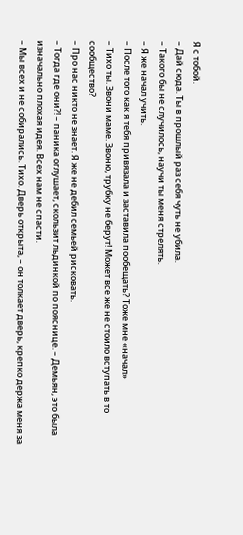Я с тобой.
– Дай сюда. Ты в прошлый раз себя чуть не убила.
– Такого бы не случилось, научи ты меня стрелять.
– Я же начал учить.
– После того как я тебя привязала и заставила пообещать? Тоже мне «начал»
– Тихо ты. Звони маме. Звоню, трубку не берут! Может все же не стоило вступать в то сообщество?
– Про нас никто не знает. Я же не дебил семьей рисковать.
– Тогда где они?! – паника оглушает, скользит льдинкой по пояснице. – Демьян, это была изначально плохая идея. Всех нам не спасти.
– Мы всех и не собирались. Тихо. Дверь открыта, – он толкает дверь, крепко держа меня за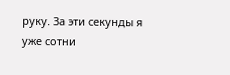руку. За эти секунды я уже сотни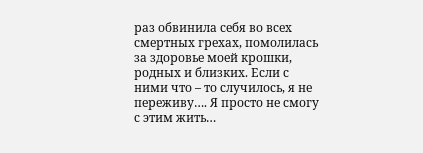раз обвинила себя во всех смертных грехах, помолилась за здоровье моей крошки, родных и близких. Если с ними что – то случилось, я не переживу…. Я просто не смогу с этим жить…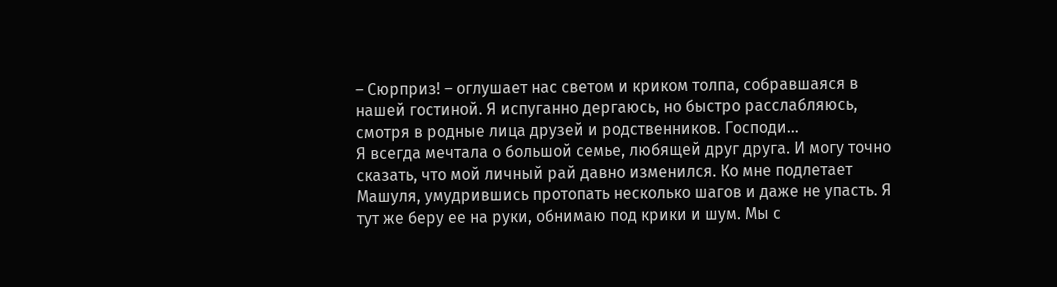– Сюрприз! – оглушает нас светом и криком толпа, собравшаяся в нашей гостиной. Я испуганно дергаюсь, но быстро расслабляюсь, смотря в родные лица друзей и родственников. Господи…
Я всегда мечтала о большой семье, любящей друг друга. И могу точно сказать, что мой личный рай давно изменился. Ко мне подлетает Машуля, умудрившись протопать несколько шагов и даже не упасть. Я тут же беру ее на руки, обнимаю под крики и шум. Мы с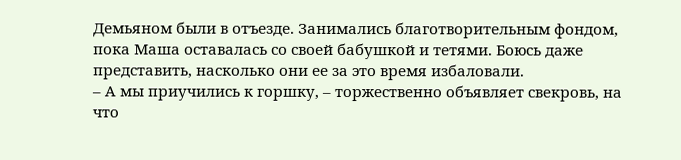Демьяном были в отъезде. Занимались благотворительным фондом, пока Маша оставалась со своей бабушкой и тетями. Боюсь даже представить, насколько они ее за это время избаловали.
– А мы приучились к горшку, – торжественно объявляет свекровь, на что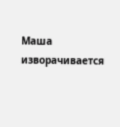Маша изворачивается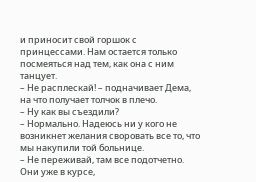и приносит свой горшок с принцессами. Нам остается только посмеяться над тем, как она с ним танцует.
– Не расплескай! – подначивает Дема, на что получает толчок в плечо.
– Ну как вы съездили?
– Нормально. Надеюсь ни у кого не возникнет желания своровать все то, что мы накупили той больнице.
– Не переживай, там все подотчетно. Они уже в курсе,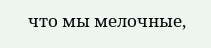что мы мелочные,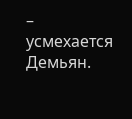– усмехается Демьян.